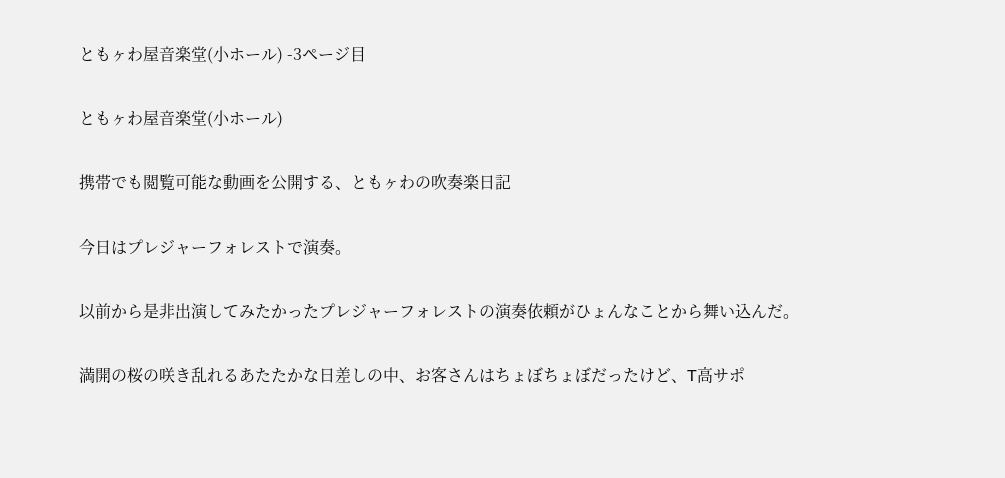ともヶわ屋音楽堂(小ホール) -3ページ目

ともヶわ屋音楽堂(小ホール)

携帯でも閲覧可能な動画を公開する、ともヶわの吹奏楽日記

今日はプレジャーフォレストで演奏。

以前から是非出演してみたかったプレジャーフォレストの演奏依頼がひょんなことから舞い込んだ。

満開の桜の咲き乱れるあたたかな日差しの中、お客さんはちょぼちょぼだったけど、T高サポ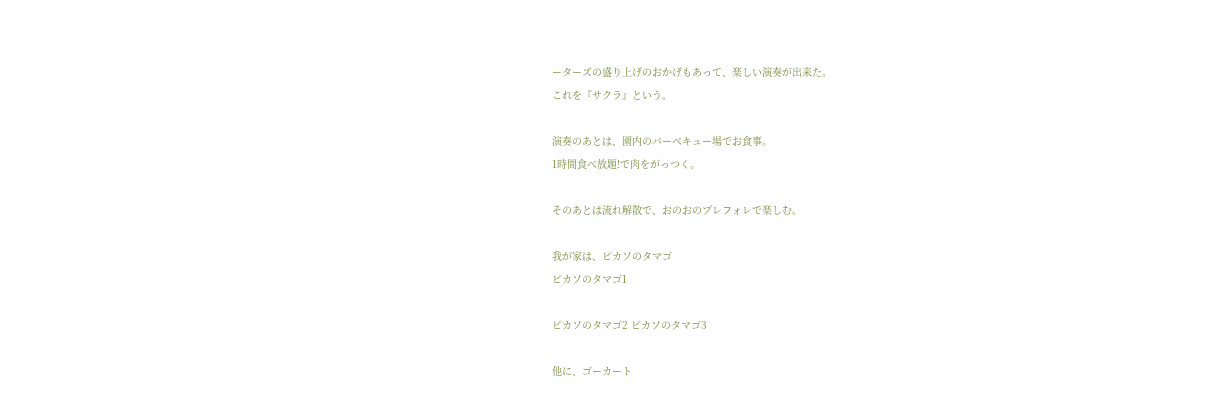ーターズの盛り上げのおかげもあって、楽しい演奏が出来た。
これを『サクラ』という。

演奏のあとは、園内のバーベキュー場でお食事。
1時間食べ放題!で肉をがっつく。

そのあとは流れ解散で、おのおのプレフォレで楽しむ。

我が家は、ピカソのタマゴ
ピカソのタマゴ1

ピカソのタマゴ2 ピカソのタマゴ3

他に、ゴーカート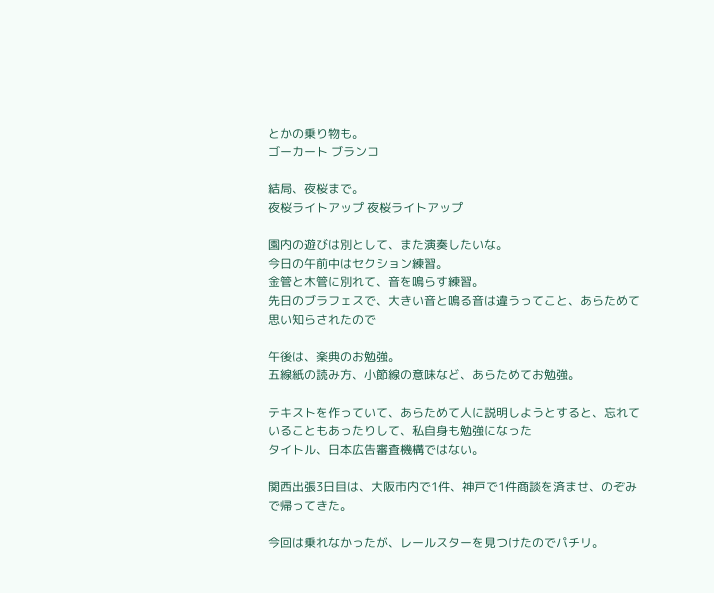とかの乗り物も。
ゴーカート ブランコ

結局、夜桜まで。
夜桜ライトアップ 夜桜ライトアップ

園内の遊びは別として、また演奏したいな。
今日の午前中はセクション練習。
金管と木管に別れて、音を鳴らす練習。
先日のブラフェスで、大きい音と鳴る音は違うってこと、あらためて思い知らされたので

午後は、楽典のお勉強。
五線紙の読み方、小節線の意味など、あらためてお勉強。

テキストを作っていて、あらためて人に説明しようとすると、忘れていることもあったりして、私自身も勉強になった
タイトル、日本広告審査機構ではない。

関西出張3日目は、大阪市内で1件、神戸で1件商談を済ませ、のぞみで帰ってきた。

今回は乗れなかったが、レールスターを見つけたのでパチリ。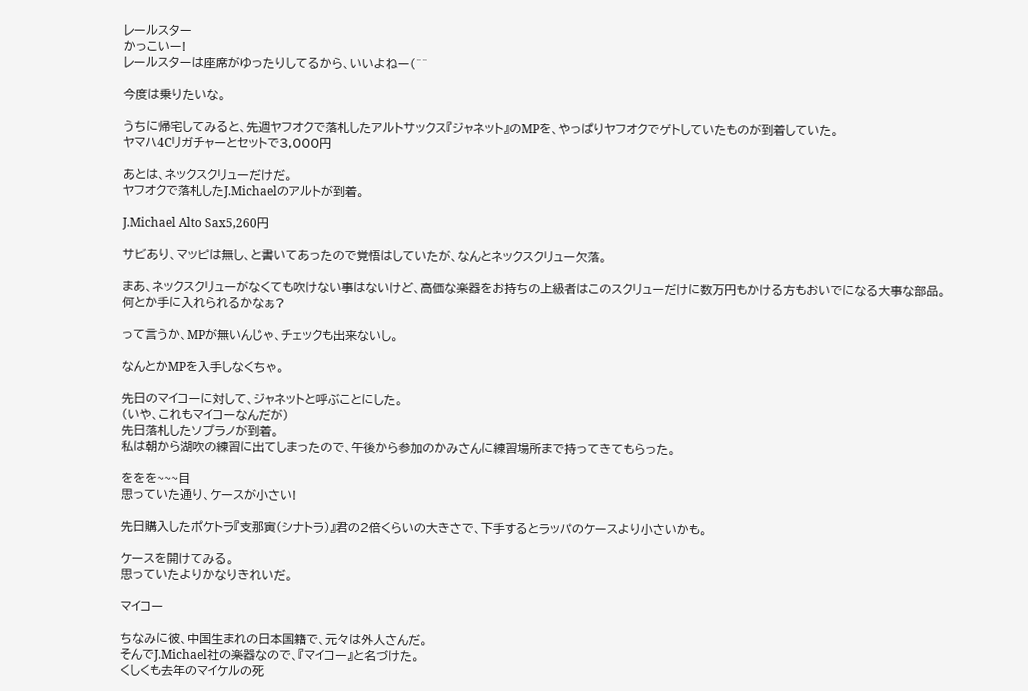レールスター
かっこいー!
レールスターは座席がゆったりしてるから、いいよねー(^^

今度は乗りたいな。

うちに帰宅してみると、先週ヤフオクで落札したアルトサックス『ジャネット』のMPを、やっぱりヤフオクでゲトしていたものが到着していた。
ヤマハ4Cリガチャーとセットで3,000円

あとは、ネックスクリューだけだ。
ヤフオクで落札したJ.Michaelのアルトが到着。

J.Michael Alto Sax5,260円

サビあり、マッピは無し、と書いてあったので覚悟はしていたが、なんとネックスクリュー欠落。

まあ、ネックスクリューがなくても吹けない事はないけど、高価な楽器をお持ちの上級者はこのスクリューだけに数万円もかける方もおいでになる大事な部品。
何とか手に入れられるかなぁ?

って言うか、MPが無いんじゃ、チェックも出来ないし。

なんとかMPを入手しなくちゃ。

先日のマイコーに対して、ジャネットと呼ぶことにした。
(いや、これもマイコーなんだが)
先日落札したソプラノが到着。
私は朝から湖吹の練習に出てしまったので、午後から参加のかみさんに練習場所まで持ってきてもらった。

ををを~~~目
思っていた通り、ケースが小さい!

先日購入したポケトラ『支那寅(シナトラ)』君の2倍くらいの大きさで、下手するとラッパのケースより小さいかも。

ケースを開けてみる。
思っていたよりかなりきれいだ。

マイコー

ちなみに彼、中国生まれの日本国籍で、元々は外人さんだ。
そんでJ.Michael社の楽器なので、『マイコー』と名づけた。
くしくも去年のマイケルの死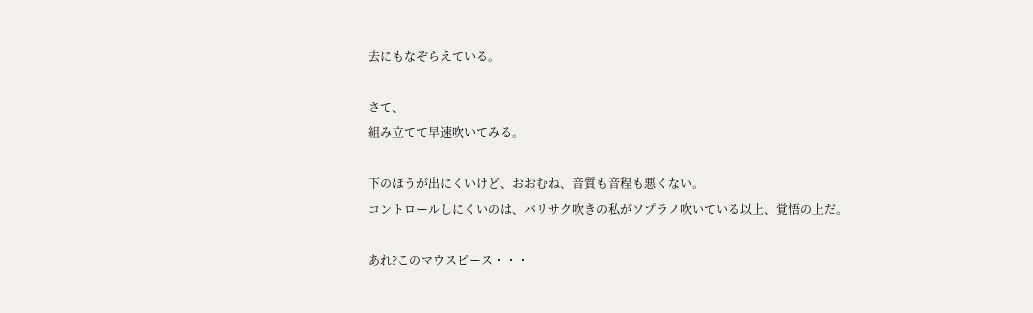去にもなぞらえている。

さて、
組み立てて早速吹いてみる。

下のほうが出にくいけど、おおむね、音質も音程も悪くない。
コントロールしにくいのは、バリサク吹きの私がソプラノ吹いている以上、覚悟の上だ。

あれ?このマウスピース・・・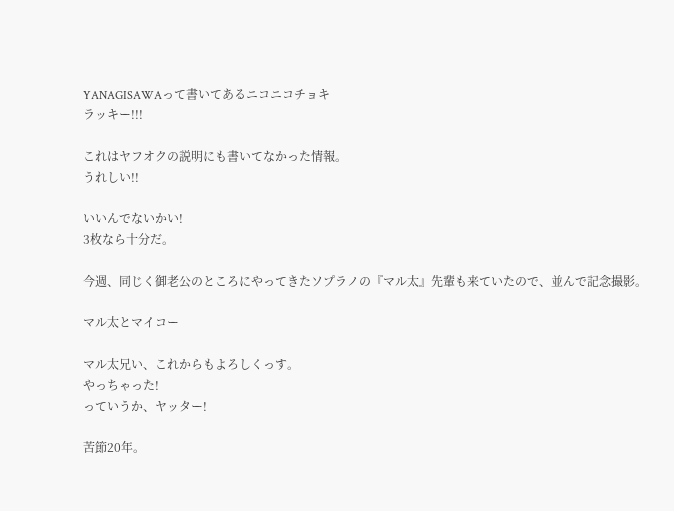YANAGISAWAって書いてあるニコニコチョキ
ラッキー!!!

これはヤフオクの説明にも書いてなかった情報。
うれしい!!

いいんでないかい!
3枚なら十分だ。

今週、同じく御老公のところにやってきたソプラノの『マル太』先輩も来ていたので、並んで記念撮影。

マル太とマイコー

マル太兄い、これからもよろしくっす。
やっちゃった!
っていうか、ヤッター!

苦節20年。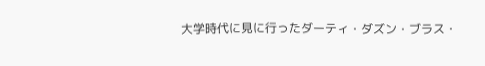大学時代に見に行ったダーティ・ダズン・ブラス・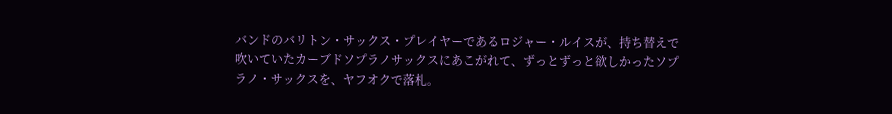バンドのバリトン・サックス・プレイヤーであるロジャー・ルイスが、持ち替えで吹いていたカーブドソプラノサックスにあこがれて、ずっとずっと欲しかったソプラノ・サックスを、ヤフオクで落札。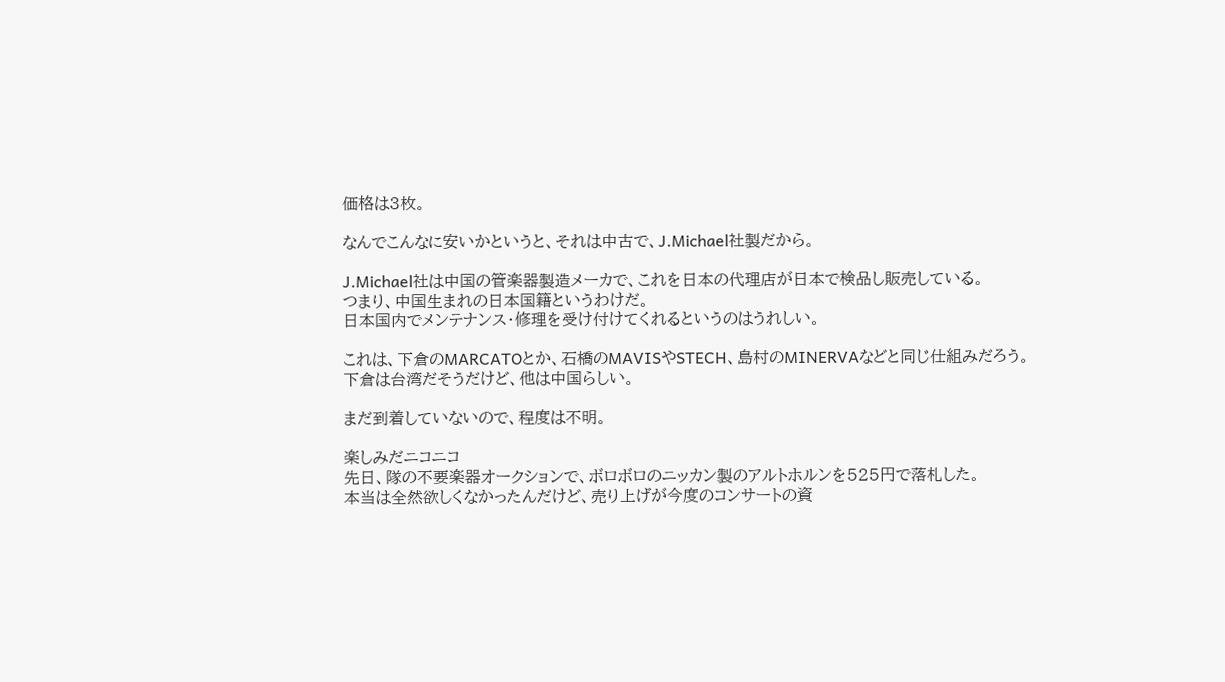価格は3枚。

なんでこんなに安いかというと、それは中古で、J.Michael社製だから。

J.Michael社は中国の管楽器製造メーカで、これを日本の代理店が日本で検品し販売している。
つまり、中国生まれの日本国籍というわけだ。
日本国内でメンテナンス・修理を受け付けてくれるというのはうれしい。

これは、下倉のMARCATOとか、石橋のMAVISやSTECH、島村のMINERVAなどと同じ仕組みだろう。
下倉は台湾だそうだけど、他は中国らしい。

まだ到着していないので、程度は不明。

楽しみだニコニコ
先日、隊の不要楽器オークションで、ボロボロのニッカン製のアルトホルンを525円で落札した。
本当は全然欲しくなかったんだけど、売り上げが今度のコンサートの資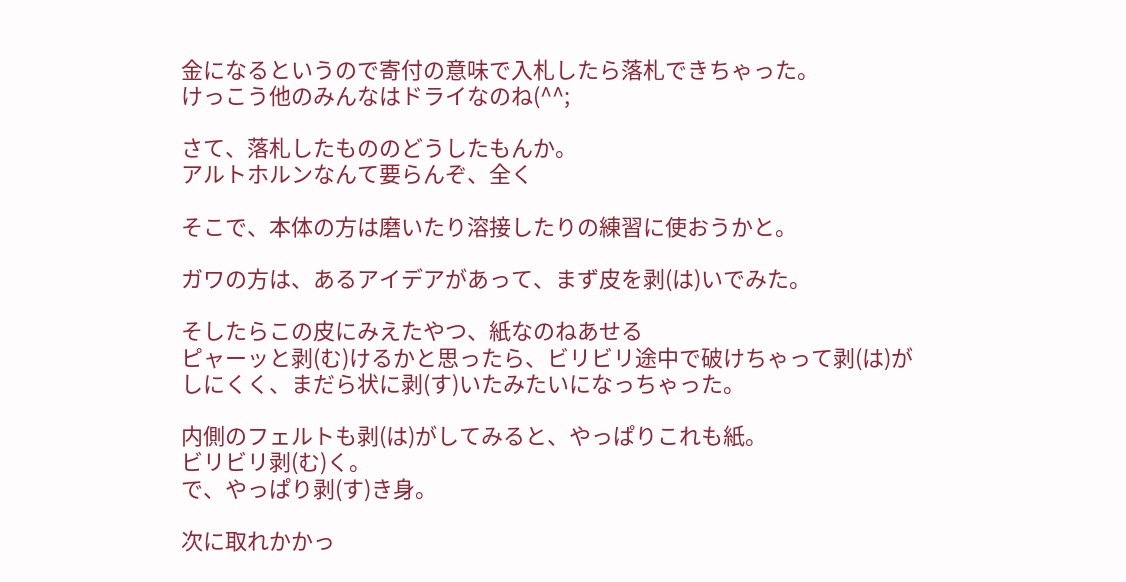金になるというので寄付の意味で入札したら落札できちゃった。
けっこう他のみんなはドライなのね(^^;

さて、落札したもののどうしたもんか。
アルトホルンなんて要らんぞ、全く

そこで、本体の方は磨いたり溶接したりの練習に使おうかと。

ガワの方は、あるアイデアがあって、まず皮を剥(は)いでみた。

そしたらこの皮にみえたやつ、紙なのねあせる
ピャーッと剥(む)けるかと思ったら、ビリビリ途中で破けちゃって剥(は)がしにくく、まだら状に剥(す)いたみたいになっちゃった。

内側のフェルトも剥(は)がしてみると、やっぱりこれも紙。
ビリビリ剥(む)く。
で、やっぱり剥(す)き身。

次に取れかかっ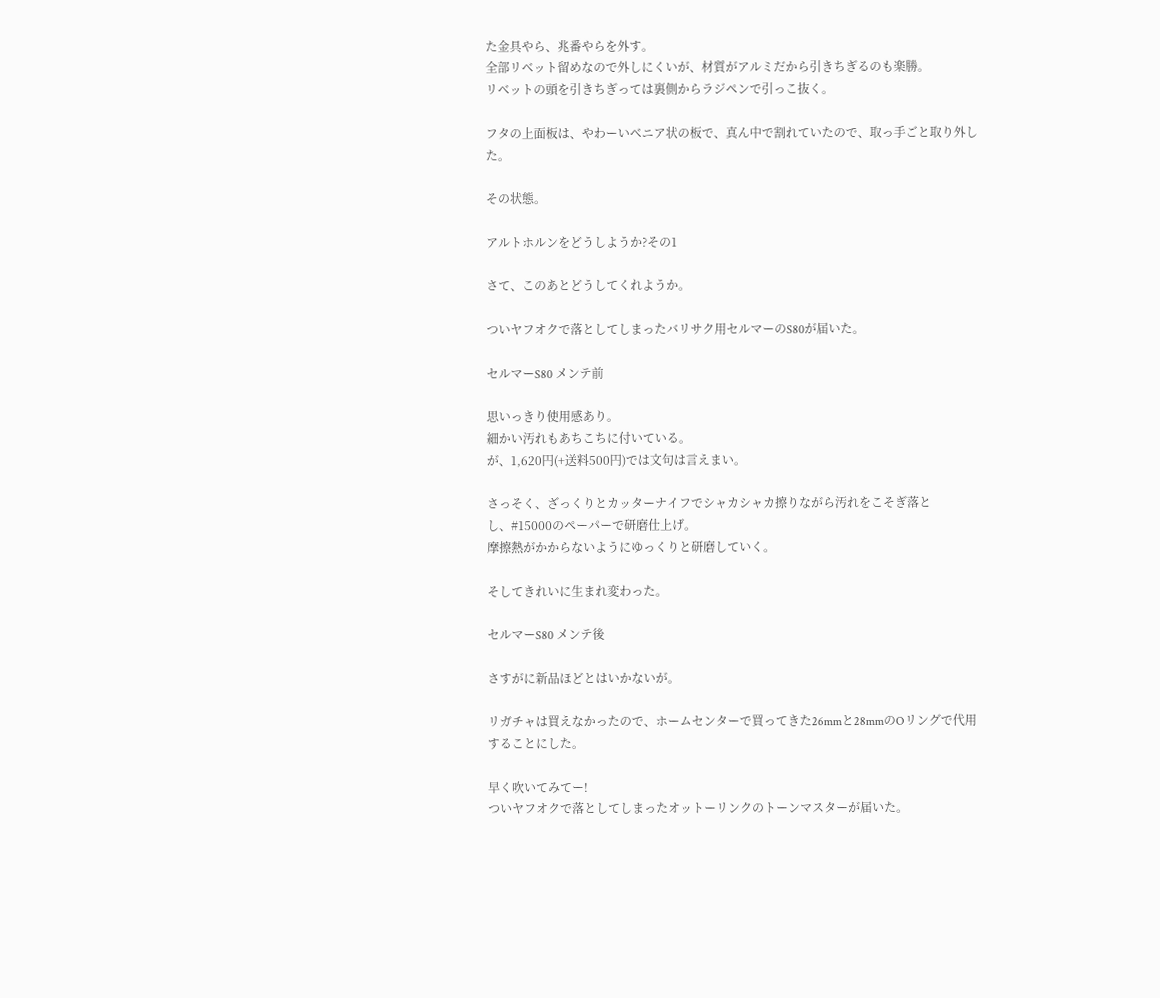た金具やら、兆番やらを外す。
全部リベット留めなので外しにくいが、材質がアルミだから引きちぎるのも楽勝。
リベットの頭を引きちぎっては裏側からラジペンで引っこ抜く。

フタの上面板は、やわーいベニア状の板で、真ん中で割れていたので、取っ手ごと取り外した。

その状態。

アルトホルンをどうしようか?その1

さて、このあとどうしてくれようか。

ついヤフオクで落としてしまったバリサク用セルマーのS80が届いた。

セルマーS80 メンテ前

思いっきり使用感あり。
細かい汚れもあちこちに付いている。
が、1,620円(+送料500円)では文句は言えまい。

さっそく、ざっくりとカッターナイフでシャカシャカ擦りながら汚れをこそぎ落とし、#15000のペーパーで研磨仕上げ。
摩擦熱がかからないようにゆっくりと研磨していく。

そしてきれいに生まれ変わった。

セルマーS80 メンテ後

さすがに新品ほどとはいかないが。

リガチャは買えなかったので、ホームセンターで買ってきた26mmと28mmのOリングで代用することにした。

早く吹いてみてー!
ついヤフオクで落としてしまったオットーリンクのトーンマスターが届いた。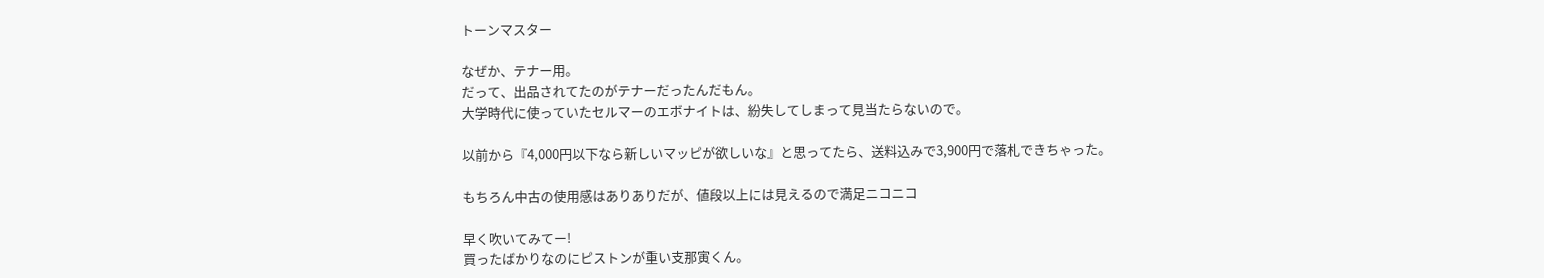トーンマスター

なぜか、テナー用。
だって、出品されてたのがテナーだったんだもん。
大学時代に使っていたセルマーのエボナイトは、紛失してしまって見当たらないので。

以前から『4,000円以下なら新しいマッピが欲しいな』と思ってたら、送料込みで3,900円で落札できちゃった。

もちろん中古の使用感はありありだが、値段以上には見えるので満足ニコニコ

早く吹いてみてー!
買ったばかりなのにピストンが重い支那寅くん。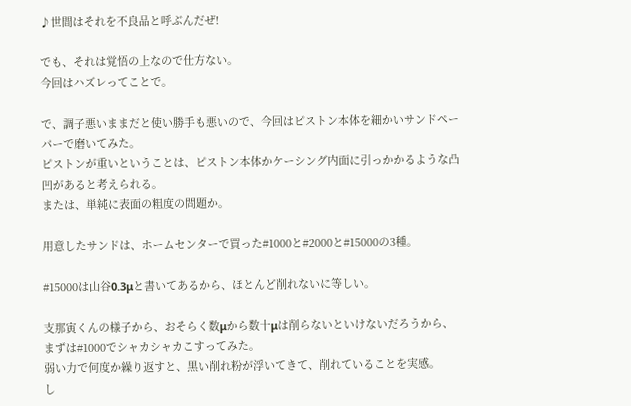♪世間はそれを不良品と呼ぶんだぜ!

でも、それは覚悟の上なので仕方ない。
今回はハズレってことで。

で、調子悪いままだと使い勝手も悪いので、今回はピストン本体を細かいサンドペーパーで磨いてみた。
ピストンが重いということは、ピストン本体かケーシング内面に引っかかるような凸凹があると考えられる。
または、単純に表面の粗度の問題か。

用意したサンドは、ホームセンターで買った#1000と#2000と#15000の3種。

#15000は山谷0.3μと書いてあるから、ほとんど削れないに等しい。

支那寅くんの様子から、おそらく数μから数十μは削らないといけないだろうから、まずは#1000でシャカシャカこすってみた。
弱い力で何度か繰り返すと、黒い削れ粉が浮いてきて、削れていることを実感。
し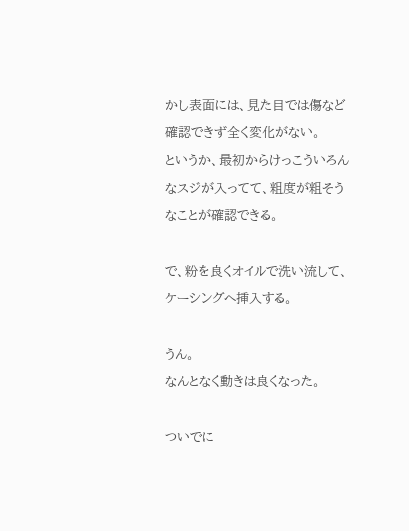かし表面には、見た目では傷など確認できず全く変化がない。
というか、最初からけっこういろんなスジが入ってて、粗度が粗そうなことが確認できる。

で、粉を良くオイルで洗い流して、ケーシングへ挿入する。

うん。
なんとなく動きは良くなった。

ついでに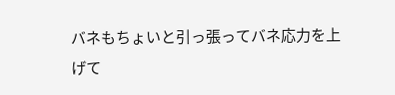バネもちょいと引っ張ってバネ応力を上げて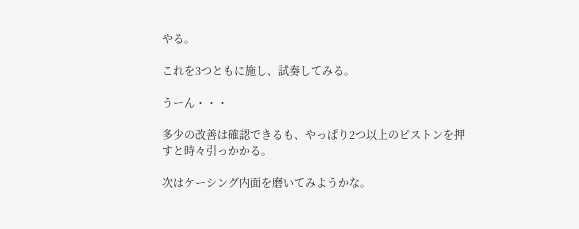やる。

これを3つともに施し、試奏してみる。

うーん・・・

多少の改善は確認できるも、やっぱり2つ以上のピストンを押すと時々引っかかる。

次はケーシング内面を磨いてみようかな。